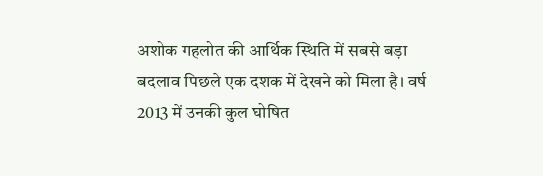अशोक गहलोत की आर्थिक स्थिति में सबसे बड़ा बदलाव पिछले एक दशक में देखने को मिला है। वर्ष 2013 में उनकी कुल घोषित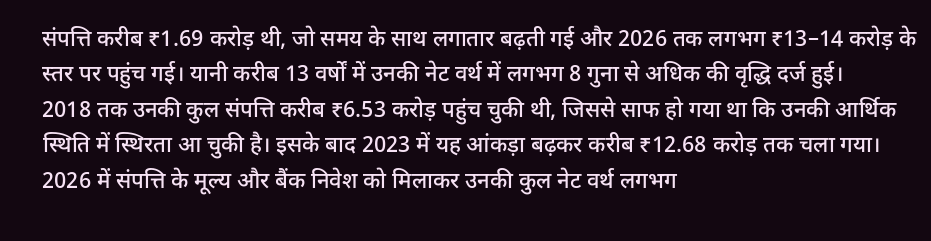संपत्ति करीब ₹1.69 करोड़ थी, जो समय के साथ लगातार बढ़ती गई और 2026 तक लगभग ₹13–14 करोड़ के स्तर पर पहुंच गई। यानी करीब 13 वर्षों में उनकी नेट वर्थ में लगभग 8 गुना से अधिक की वृद्धि दर्ज हुई।
2018 तक उनकी कुल संपत्ति करीब ₹6.53 करोड़ पहुंच चुकी थी, जिससे साफ हो गया था कि उनकी आर्थिक स्थिति में स्थिरता आ चुकी है। इसके बाद 2023 में यह आंकड़ा बढ़कर करीब ₹12.68 करोड़ तक चला गया। 2026 में संपत्ति के मूल्य और बैंक निवेश को मिलाकर उनकी कुल नेट वर्थ लगभग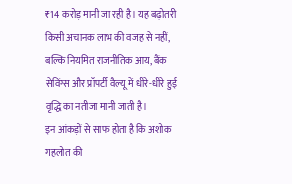₹14 करोड़ मानी जा रही है। यह बढ़ोतरी किसी अचानक लाभ की वजह से नहीं, बल्कि नियमित राजनीतिक आय, बैंक सेविंग्स और प्रॉपर्टी वैल्यू में धीरे-धीरे हुई वृद्धि का नतीजा मानी जाती है।
इन आंकड़ों से साफ होता है कि अशोक गहलोत की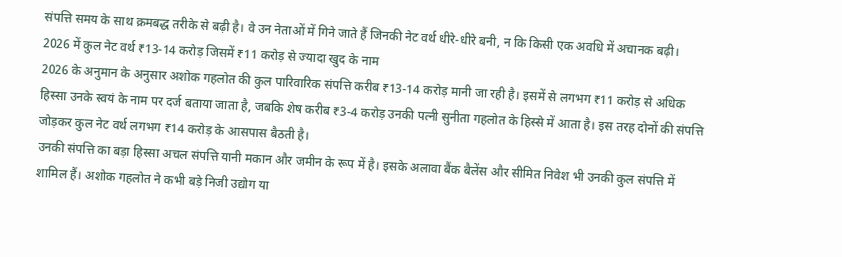संपत्ति समय के साथ क्रमबद्ध तरीके से बढ़ी है। वे उन नेताओं में गिने जाते हैं जिनकी नेट वर्थ धीरे-धीरे बनी, न कि किसी एक अवधि में अचानक बढ़ी।
2026 में कुल नेट वर्थ ₹13-14 करोड़ जिसमें ₹11 करोड़ से ज्यादा खुद के नाम
2026 के अनुमान के अनुसार अशोक गहलोत की कुल पारिवारिक संपत्ति करीब ₹13-14 करोड़ मानी जा रही है। इसमें से लगभग ₹11 करोड़ से अधिक हिस्सा उनके स्वयं के नाम पर दर्ज बताया जाता है, जबकि शेष करीब ₹3-4 करोड़ उनकी पत्नी सुनीता गहलोत के हिस्से में आता है। इस तरह दोनों की संपत्ति जोड़कर कुल नेट वर्थ लगभग ₹14 करोड़ के आसपास बैठती है।
उनकी संपत्ति का बड़ा हिस्सा अचल संपत्ति यानी मकान और जमीन के रूप में है। इसके अलावा बैंक बैलेंस और सीमित निवेश भी उनकी कुल संपत्ति में शामिल हैं। अशोक गहलोत ने कभी बड़े निजी उद्योग या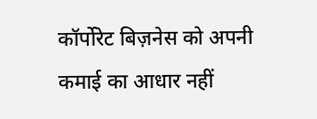कॉर्पोरेट बिज़नेस को अपनी कमाई का आधार नहीं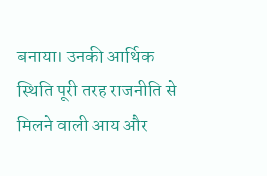बनाया। उनकी आर्थिक स्थिति पूरी तरह राजनीति से मिलने वाली आय और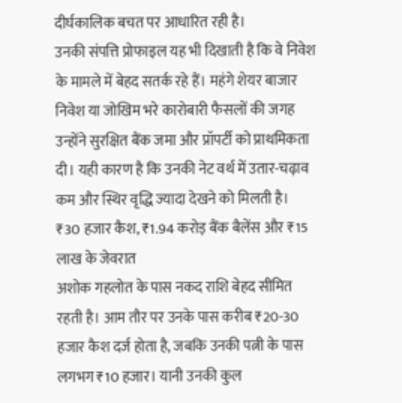दीर्घकालिक बचत पर आधारित रही है।
उनकी संपत्ति प्रोफाइल यह भी दिखाती है कि वे निवेश के मामले में बेहद सतर्क रहे हैं। महंगे शेयर बाजार निवेश या जोखिम भरे कारोबारी फैसलों की जगह उन्होंने सुरक्षित बैंक जमा और प्रॉपर्टी को प्राथमिकता दी। यही कारण है कि उनकी नेट वर्थ में उतार-चढ़ाव कम और स्थिर वृद्धि ज्यादा देखने को मिलती है।
₹30 हजार कैश, ₹1.94 करोड़ बैंक बैलेंस और ₹15 लाख के जेवरात
अशोक गहलोत के पास नकद राशि बेहद सीमित रहती है। आम तौर पर उनके पास करीब ₹20-30 हजार कैश दर्ज होता है, जबकि उनकी पत्नी के पास लगभग ₹10 हजार। यानी उनकी कुल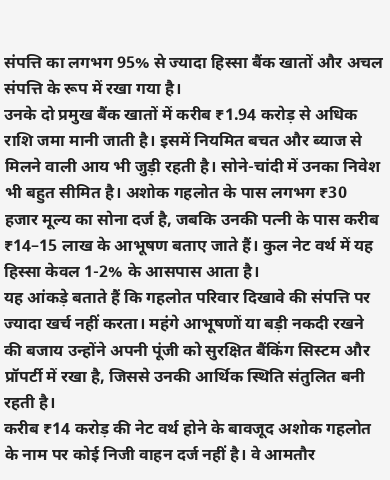संपत्ति का लगभग 95% से ज्यादा हिस्सा बैंक खातों और अचल संपत्ति के रूप में रखा गया है।
उनके दो प्रमुख बैंक खातों में करीब ₹1.94 करोड़ से अधिक राशि जमा मानी जाती है। इसमें नियमित बचत और ब्याज से मिलने वाली आय भी जुड़ी रहती है। सोने-चांदी में उनका निवेश भी बहुत सीमित है। अशोक गहलोत के पास लगभग ₹30 हजार मूल्य का सोना दर्ज है, जबकि उनकी पत्नी के पास करीब ₹14–15 लाख के आभूषण बताए जाते हैं। कुल नेट वर्थ में यह हिस्सा केवल 1-2% के आसपास आता है।
यह आंकड़े बताते हैं कि गहलोत परिवार दिखावे की संपत्ति पर ज्यादा खर्च नहीं करता। महंगे आभूषणों या बड़ी नकदी रखने की बजाय उन्होंने अपनी पूंजी को सुरक्षित बैंकिंग सिस्टम और प्रॉपर्टी में रखा है, जिससे उनकी आर्थिक स्थिति संतुलित बनी रहती है।
करीब ₹14 करोड़ की नेट वर्थ होने के बावजूद अशोक गहलोत के नाम पर कोई निजी वाहन दर्ज नहीं है। वे आमतौर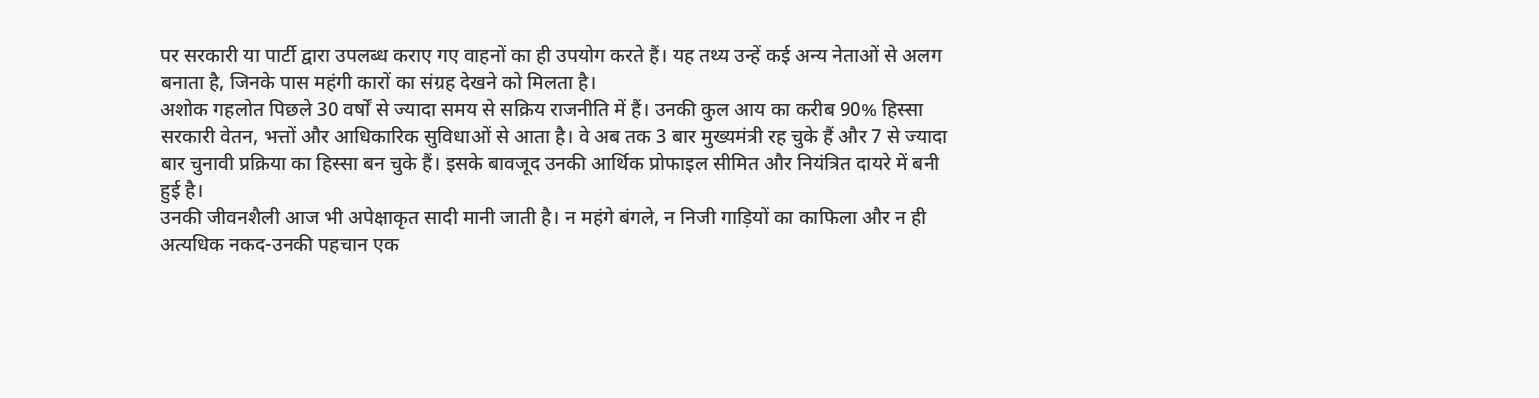पर सरकारी या पार्टी द्वारा उपलब्ध कराए गए वाहनों का ही उपयोग करते हैं। यह तथ्य उन्हें कई अन्य नेताओं से अलग बनाता है, जिनके पास महंगी कारों का संग्रह देखने को मिलता है।
अशोक गहलोत पिछले 30 वर्षों से ज्यादा समय से सक्रिय राजनीति में हैं। उनकी कुल आय का करीब 90% हिस्सा सरकारी वेतन, भत्तों और आधिकारिक सुविधाओं से आता है। वे अब तक 3 बार मुख्यमंत्री रह चुके हैं और 7 से ज्यादा बार चुनावी प्रक्रिया का हिस्सा बन चुके हैं। इसके बावजूद उनकी आर्थिक प्रोफाइल सीमित और नियंत्रित दायरे में बनी हुई है।
उनकी जीवनशैली आज भी अपेक्षाकृत सादी मानी जाती है। न महंगे बंगले, न निजी गाड़ियों का काफिला और न ही अत्यधिक नकद-उनकी पहचान एक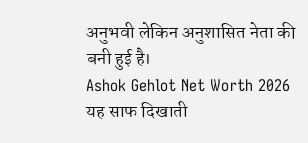अनुभवी लेकिन अनुशासित नेता की बनी हुई है।
Ashok Gehlot Net Worth 2026 यह साफ दिखाती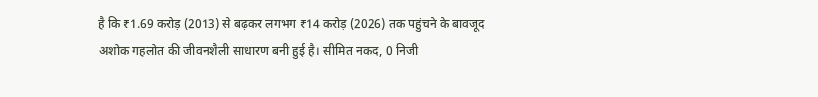है कि ₹1.69 करोड़ (2013) से बढ़कर लगभग ₹14 करोड़ (2026) तक पहुंचने के बावजूद अशोक गहलोत की जीवनशैली साधारण बनी हुई है। सीमित नकद, 0 निजी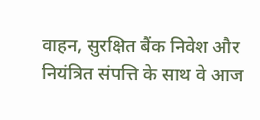वाहन, सुरक्षित बैंक निवेश और नियंत्रित संपत्ति के साथ वे आज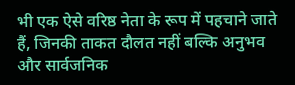भी एक ऐसे वरिष्ठ नेता के रूप में पहचाने जाते हैं, जिनकी ताकत दौलत नहीं बल्कि अनुभव और सार्वजनिक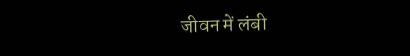जीवन में लंबी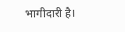भागीदारी है।